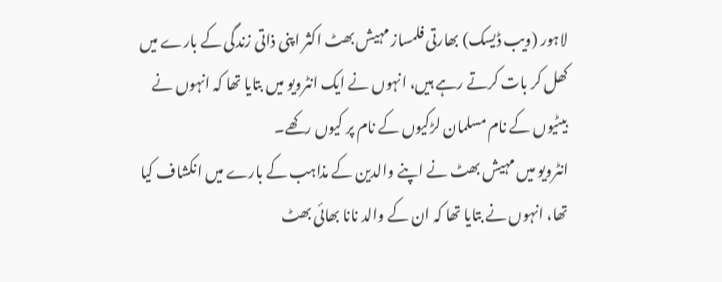لاہور (ویب ڈیسک) بھارتی فلمساز مہیش بھٹ اکثر اپنی ذاتی زندگی کے بارے میں کھل کر بات کرتے رہے ہیں، انہوں نے ایک انٹرویو میں بتایا تھا کہ انہوں نے بیٹیوں کے نام مسلمان لڑکیوں کے نام پر کیوں رکھے۔
انٹرویو میں مہیش بھٹ نے اپنے والدین کے مذاہب کے بارے میں انکشاف کیا تھا، انہوں نے بتایا تھا کہ ان کے والد نانا بھائی بھٹ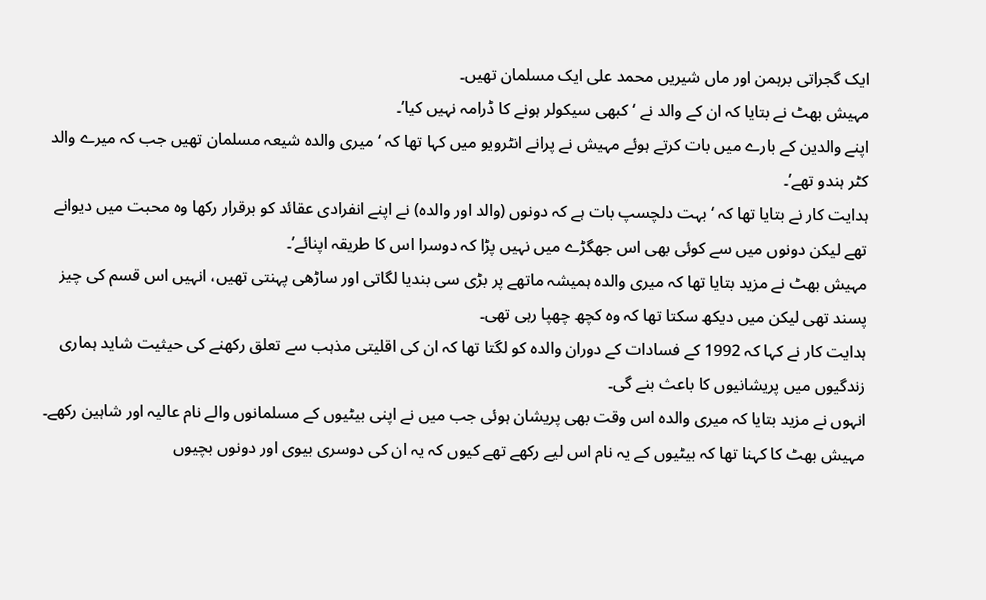ایک گجراتی برہمن اور ماں شیریں محمد علی ایک مسلمان تھیں۔
مہیش بھٹ نے بتایا کہ ان کے والد نے ‘کبھی سیکولر ہونے کا ڈرامہ نہیں کیا’۔
اپنے والدین کے بارے میں بات کرتے ہوئے مہیش نے پرانے انٹرویو میں کہا تھا کہ ‘میری والدہ شیعہ مسلمان تھیں جب کہ میرے والد کٹر ہندو تھے’۔
ہدایت کار نے بتایا تھا کہ ‘بہت دلچسپ بات ہے کہ دونوں (والد اور والدہ) نے اپنے انفرادی عقائد کو برقرار رکھا وہ محبت میں دیوانے تھے لیکن دونوں میں سے کوئی بھی اس جھگڑے میں نہیں پڑا کہ دوسرا اس کا طریقہ اپنائے’۔
مہیش بھٹ نے مزید بتایا تھا کہ میری والدہ ہمیشہ ماتھے پر بڑی سی بندیا لگاتی اور ساڑھی پہنتی تھیں، انہیں اس قسم کی چیز پسند تھی لیکن میں دیکھ سکتا تھا کہ وہ کچھ چھپا رہی تھی۔
ہدایت کار نے کہا کہ 1992 کے فسادات کے دوران والدہ کو لگتا تھا کہ ان کی اقلیتی مذہب سے تعلق رکھنے کی حیثیت شاید ہماری زندگیوں میں پریشانیوں کا باعث بنے گی۔
انہوں نے مزید بتایا کہ میری والدہ اس وقت بھی پریشان ہوئی جب میں نے اپنی بیٹیوں کے مسلمانوں والے نام عالیہ اور شاہین رکھے۔
مہیش بھٹ کا کہنا تھا کہ بیٹیوں کے یہ نام اس لیے رکھے تھے کیوں کہ یہ ان کی دوسری بیوی اور دونوں بچیوں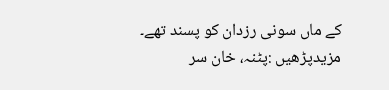کے ماں سونی رزدان کو پسند تھے۔
مزیدپڑھیں :پٹنہ، خان سر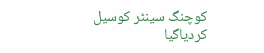کوچنگ سینٹر کوسیل کردیاگیا